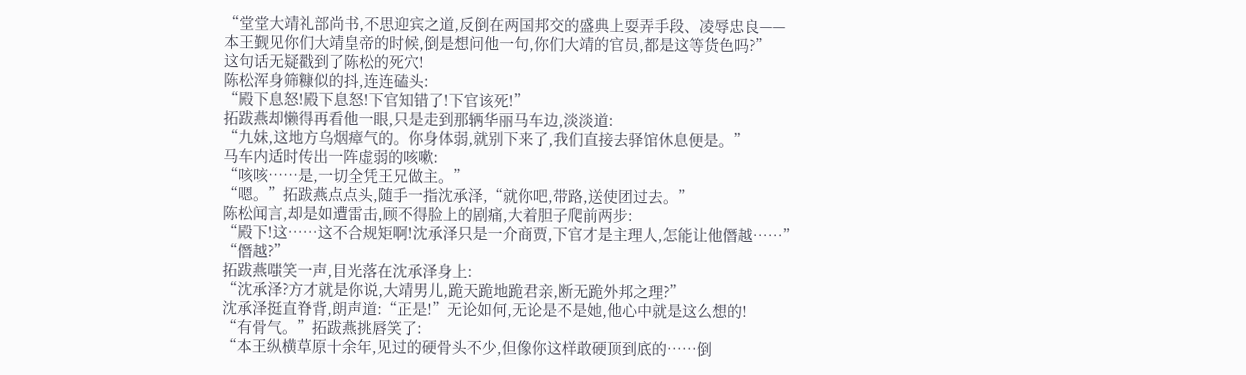“堂堂大靖礼部尚书,不思迎宾之道,反倒在两国邦交的盛典上耍弄手段、凌辱忠良——
本王觐见你们大靖皇帝的时候,倒是想问他一句,你们大靖的官员,都是这等货色吗?”
这句话无疑戳到了陈松的死穴!
陈松浑身筛糠似的抖,连连磕头:
“殿下息怒!殿下息怒!下官知错了!下官该死!”
拓跋燕却懒得再看他一眼,只是走到那辆华丽马车边,淡淡道:
“九妹,这地方乌烟瘴气的。你身体弱,就别下来了,我们直接去驿馆休息便是。”
马车内适时传出一阵虚弱的咳嗽:
“咳咳……是,一切全凭王兄做主。”
“嗯。”拓跋燕点点头,随手一指沈承泽,“就你吧,带路,送使团过去。”
陈松闻言,却是如遭雷击,顾不得脸上的剧痛,大着胆子爬前两步:
“殿下!这……这不合规矩啊!沈承泽只是一介商贾,下官才是主理人,怎能让他僭越……”
“僭越?”
拓跋燕嗤笑一声,目光落在沈承泽身上:
“沈承泽?方才就是你说,大靖男儿,跪天跪地跪君亲,断无跪外邦之理?”
沈承泽挺直脊背,朗声道:“正是!”无论如何,无论是不是她,他心中就是这么想的!
“有骨气。”拓跋燕挑唇笑了:
“本王纵横草原十余年,见过的硬骨头不少,但像你这样敢硬顶到底的……倒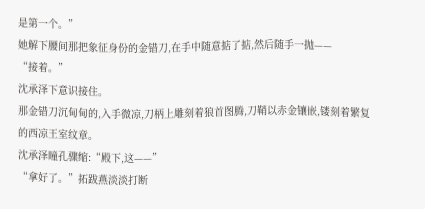是第一个。”
她解下腰间那把象征身份的金错刀,在手中随意掂了掂,然后随手一抛——
“接着。”
沈承泽下意识接住。
那金错刀沉甸甸的,入手微凉,刀柄上雕刻着狼首图腾,刀鞘以赤金镶嵌,镂刻着繁复的西凉王室纹章。
沈承泽瞳孔骤缩:“殿下,这——”
“拿好了。”拓跋燕淡淡打断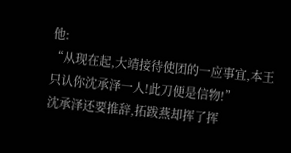他:
“从现在起,大靖接待使团的一应事宜,本王只认你沈承泽一人!此刀便是信物!”
沈承泽还要推辞,拓跋燕却挥了挥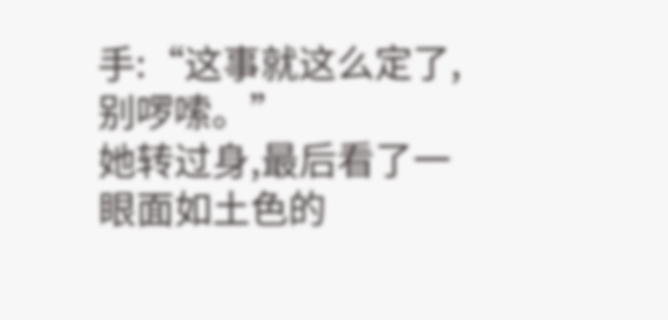手:“这事就这么定了,别啰嗦。”
她转过身,最后看了一眼面如土色的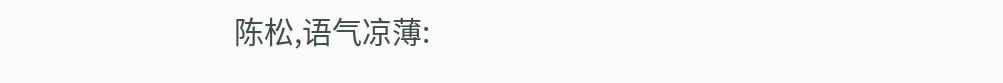陈松,语气凉薄: